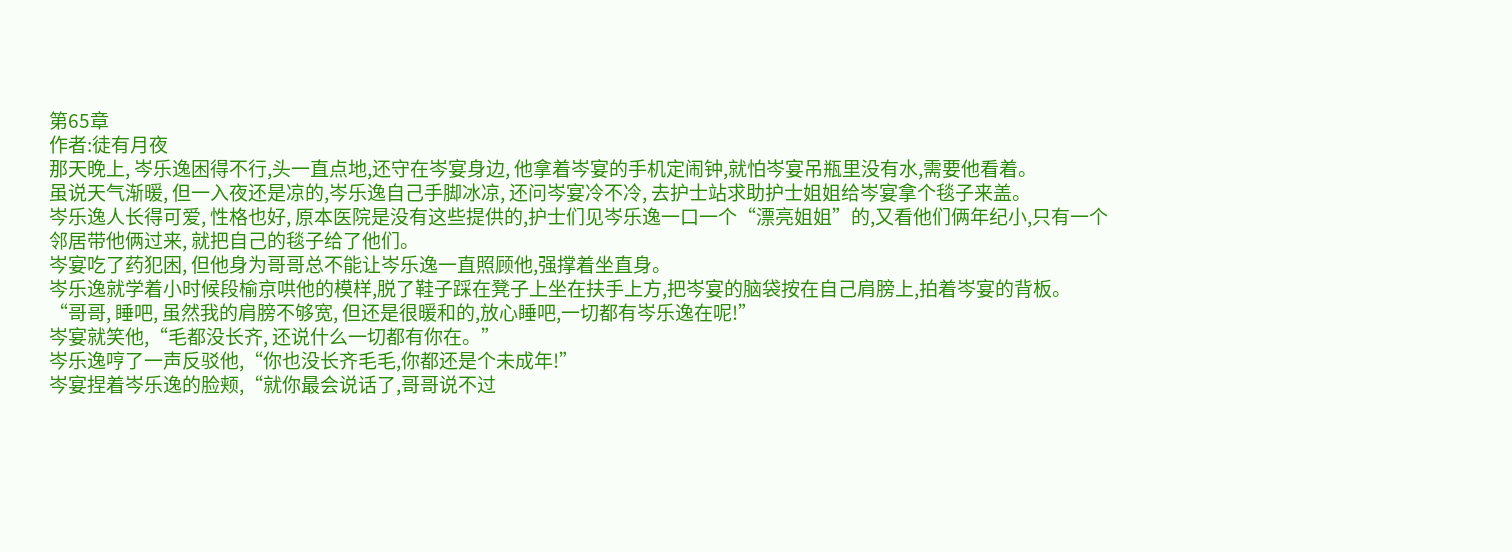第65章
作者:徒有月夜
那天晚上, 岑乐逸困得不行,头一直点地,还守在岑宴身边, 他拿着岑宴的手机定闹钟,就怕岑宴吊瓶里没有水,需要他看着。
虽说天气渐暖, 但一入夜还是凉的,岑乐逸自己手脚冰凉, 还问岑宴冷不冷, 去护士站求助护士姐姐给岑宴拿个毯子来盖。
岑乐逸人长得可爱, 性格也好, 原本医院是没有这些提供的,护士们见岑乐逸一口一个“漂亮姐姐”的,又看他们俩年纪小,只有一个邻居带他俩过来, 就把自己的毯子给了他们。
岑宴吃了药犯困, 但他身为哥哥总不能让岑乐逸一直照顾他,强撑着坐直身。
岑乐逸就学着小时候段榆京哄他的模样,脱了鞋子踩在凳子上坐在扶手上方,把岑宴的脑袋按在自己肩膀上,拍着岑宴的背板。
“哥哥, 睡吧, 虽然我的肩膀不够宽, 但还是很暖和的,放心睡吧,一切都有岑乐逸在呢!”
岑宴就笑他,“毛都没长齐, 还说什么一切都有你在。”
岑乐逸哼了一声反驳他,“你也没长齐毛毛,你都还是个未成年!”
岑宴捏着岑乐逸的脸颊,“就你最会说话了,哥哥说不过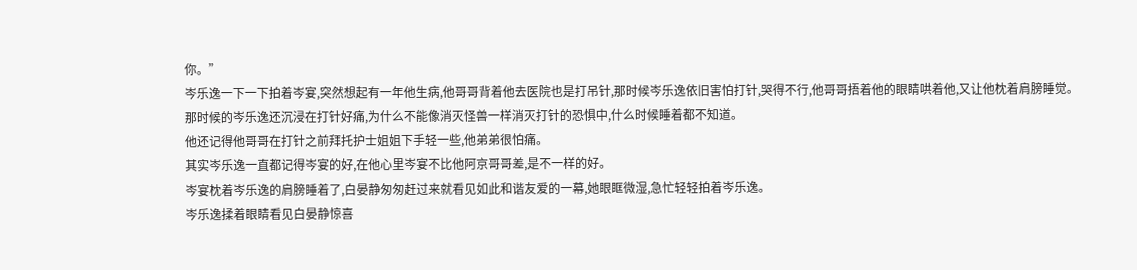你。”
岑乐逸一下一下拍着岑宴,突然想起有一年他生病,他哥哥背着他去医院也是打吊针,那时候岑乐逸依旧害怕打针,哭得不行,他哥哥捂着他的眼睛哄着他,又让他枕着肩膀睡觉。
那时候的岑乐逸还沉浸在打针好痛,为什么不能像消灭怪兽一样消灭打针的恐惧中,什么时候睡着都不知道。
他还记得他哥哥在打针之前拜托护士姐姐下手轻一些,他弟弟很怕痛。
其实岑乐逸一直都记得岑宴的好,在他心里岑宴不比他阿京哥哥差,是不一样的好。
岑宴枕着岑乐逸的肩膀睡着了,白晏静匆匆赶过来就看见如此和谐友爱的一幕,她眼眶微湿,急忙轻轻拍着岑乐逸。
岑乐逸揉着眼睛看见白晏静惊喜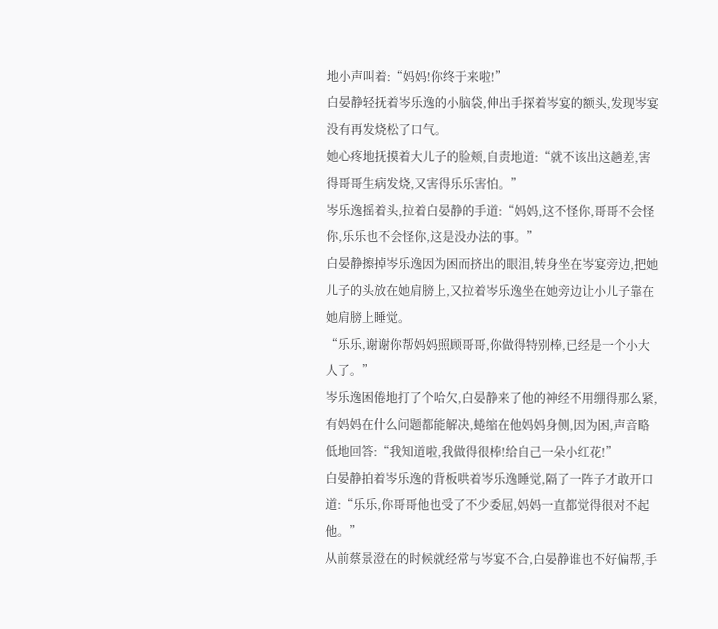地小声叫着:“妈妈!你终于来啦!”
白晏静轻抚着岑乐逸的小脑袋,伸出手探着岑宴的额头,发现岑宴没有再发烧松了口气。
她心疼地抚摸着大儿子的脸颊,自责地道:“就不该出这趟差,害得哥哥生病发烧,又害得乐乐害怕。”
岑乐逸摇着头,拉着白晏静的手道:“妈妈,这不怪你,哥哥不会怪你,乐乐也不会怪你,这是没办法的事。”
白晏静擦掉岑乐逸因为困而挤出的眼泪,转身坐在岑宴旁边,把她儿子的头放在她肩膀上,又拉着岑乐逸坐在她旁边让小儿子靠在她肩膀上睡觉。
“乐乐,谢谢你帮妈妈照顾哥哥,你做得特别棒,已经是一个小大人了。”
岑乐逸困倦地打了个哈欠,白晏静来了他的神经不用绷得那么紧,有妈妈在什么问题都能解决,蜷缩在他妈妈身侧,因为困,声音略低地回答:“我知道啦,我做得很棒!给自己一朵小红花!”
白晏静拍着岑乐逸的背板哄着岑乐逸睡觉,隔了一阵子才敢开口道:“乐乐,你哥哥他也受了不少委屈,妈妈一直都觉得很对不起他。”
从前蔡景澄在的时候就经常与岑宴不合,白晏静谁也不好偏帮,手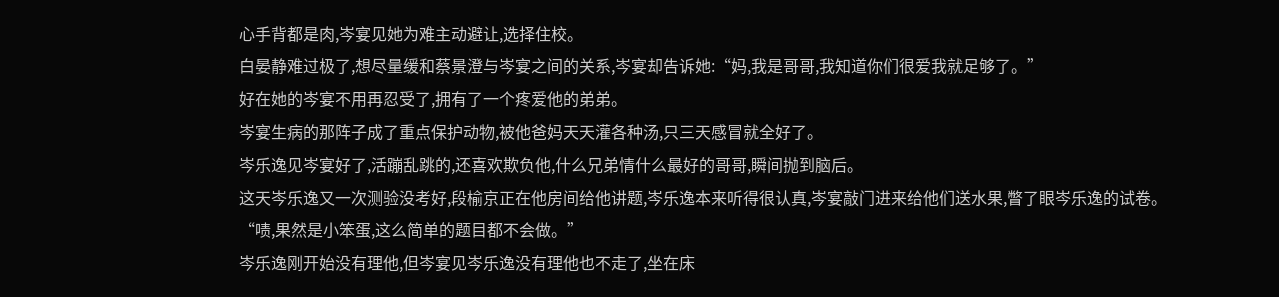心手背都是肉,岑宴见她为难主动避让,选择住校。
白晏静难过极了,想尽量缓和蔡景澄与岑宴之间的关系,岑宴却告诉她:“妈,我是哥哥,我知道你们很爱我就足够了。”
好在她的岑宴不用再忍受了,拥有了一个疼爱他的弟弟。
岑宴生病的那阵子成了重点保护动物,被他爸妈天天灌各种汤,只三天感冒就全好了。
岑乐逸见岑宴好了,活蹦乱跳的,还喜欢欺负他,什么兄弟情什么最好的哥哥,瞬间抛到脑后。
这天岑乐逸又一次测验没考好,段榆京正在他房间给他讲题,岑乐逸本来听得很认真,岑宴敲门进来给他们送水果,瞥了眼岑乐逸的试卷。
“啧,果然是小笨蛋,这么简单的题目都不会做。”
岑乐逸刚开始没有理他,但岑宴见岑乐逸没有理他也不走了,坐在床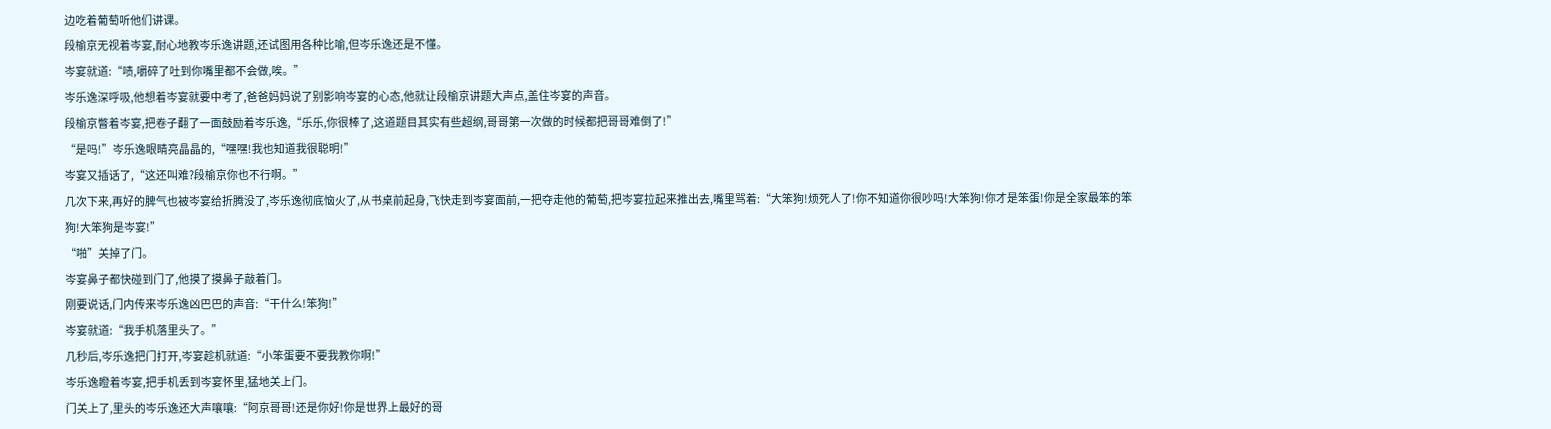边吃着葡萄听他们讲课。
段榆京无视着岑宴,耐心地教岑乐逸讲题,还试图用各种比喻,但岑乐逸还是不懂。
岑宴就道:“啧,嚼碎了吐到你嘴里都不会做,唉。”
岑乐逸深呼吸,他想着岑宴就要中考了,爸爸妈妈说了别影响岑宴的心态,他就让段榆京讲题大声点,盖住岑宴的声音。
段榆京瞥着岑宴,把卷子翻了一面鼓励着岑乐逸,“乐乐,你很棒了,这道题目其实有些超纲,哥哥第一次做的时候都把哥哥难倒了!”
“是吗!”岑乐逸眼睛亮晶晶的,“嘿嘿!我也知道我很聪明!”
岑宴又插话了,“这还叫难?段榆京你也不行啊。”
几次下来,再好的脾气也被岑宴给折腾没了,岑乐逸彻底恼火了,从书桌前起身,飞快走到岑宴面前,一把夺走他的葡萄,把岑宴拉起来推出去,嘴里骂着:“大笨狗!烦死人了!你不知道你很吵吗!大笨狗!你才是笨蛋!你是全家最笨的笨狗!大笨狗是岑宴!”
“啪”关掉了门。
岑宴鼻子都快碰到门了,他摸了摸鼻子敲着门。
刚要说话,门内传来岑乐逸凶巴巴的声音:“干什么!笨狗!”
岑宴就道:“我手机落里头了。”
几秒后,岑乐逸把门打开,岑宴趁机就道:“小笨蛋要不要我教你啊!”
岑乐逸瞪着岑宴,把手机丢到岑宴怀里,猛地关上门。
门关上了,里头的岑乐逸还大声嚷嚷:“阿京哥哥!还是你好!你是世界上最好的哥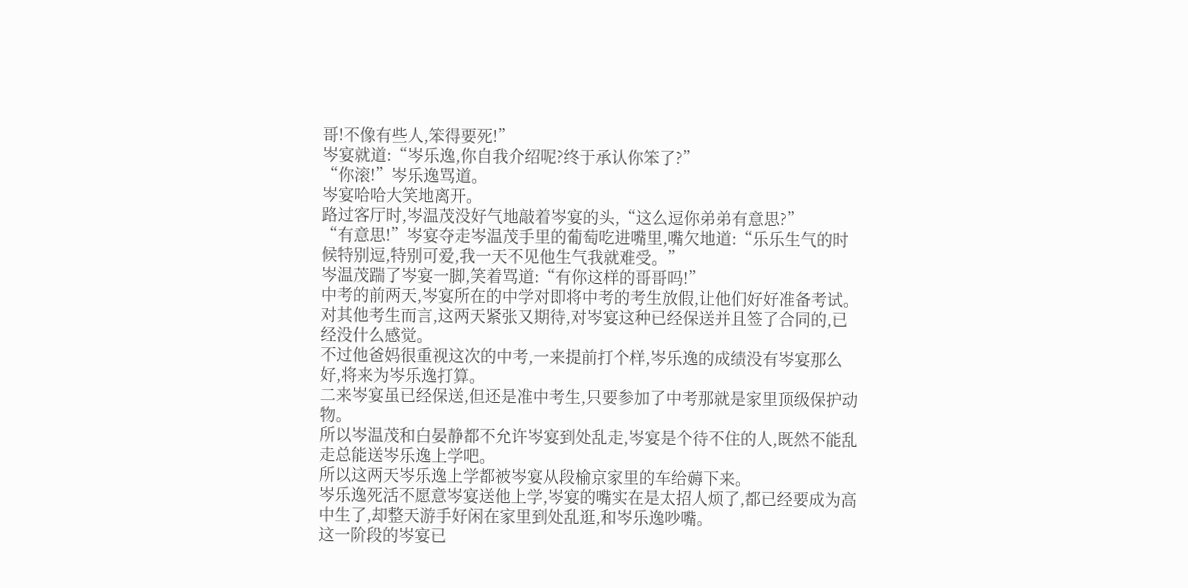哥!不像有些人,笨得要死!”
岑宴就道:“岑乐逸,你自我介绍呢?终于承认你笨了?”
“你滚!”岑乐逸骂道。
岑宴哈哈大笑地离开。
路过客厅时,岑温茂没好气地敲着岑宴的头,“这么逗你弟弟有意思?”
“有意思!”岑宴夺走岑温茂手里的葡萄吃进嘴里,嘴欠地道:“乐乐生气的时候特别逗,特别可爱,我一天不见他生气我就难受。”
岑温茂踹了岑宴一脚,笑着骂道:“有你这样的哥哥吗!”
中考的前两天,岑宴所在的中学对即将中考的考生放假,让他们好好准备考试。
对其他考生而言,这两天紧张又期待,对岑宴这种已经保送并且签了合同的,已经没什么感觉。
不过他爸妈很重视这次的中考,一来提前打个样,岑乐逸的成绩没有岑宴那么好,将来为岑乐逸打算。
二来岑宴虽已经保送,但还是准中考生,只要参加了中考那就是家里顶级保护动物。
所以岑温茂和白晏静都不允许岑宴到处乱走,岑宴是个待不住的人,既然不能乱走总能送岑乐逸上学吧。
所以这两天岑乐逸上学都被岑宴从段榆京家里的车给薅下来。
岑乐逸死活不愿意岑宴送他上学,岑宴的嘴实在是太招人烦了,都已经要成为高中生了,却整天游手好闲在家里到处乱逛,和岑乐逸吵嘴。
这一阶段的岑宴已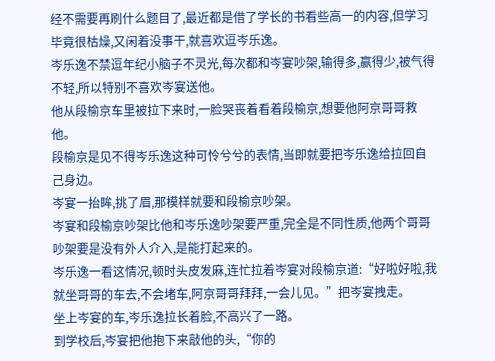经不需要再刷什么题目了,最近都是借了学长的书看些高一的内容,但学习毕竟很枯燥,又闲着没事干,就喜欢逗岑乐逸。
岑乐逸不禁逗年纪小脑子不灵光,每次都和岑宴吵架,输得多,赢得少,被气得不轻,所以特别不喜欢岑宴送他。
他从段榆京车里被拉下来时,一脸哭丧着看着段榆京,想要他阿京哥哥救他。
段榆京是见不得岑乐逸这种可怜兮兮的表情,当即就要把岑乐逸给拉回自己身边。
岑宴一抬眸,挑了眉,那模样就要和段榆京吵架。
岑宴和段榆京吵架比他和岑乐逸吵架要严重,完全是不同性质,他两个哥哥吵架要是没有外人介入,是能打起来的。
岑乐逸一看这情况,顿时头皮发麻,连忙拉着岑宴对段榆京道:“好啦好啦,我就坐哥哥的车去,不会堵车,阿京哥哥拜拜,一会儿见。”把岑宴拽走。
坐上岑宴的车,岑乐逸拉长着脸,不高兴了一路。
到学校后,岑宴把他抱下来敲他的头,“你的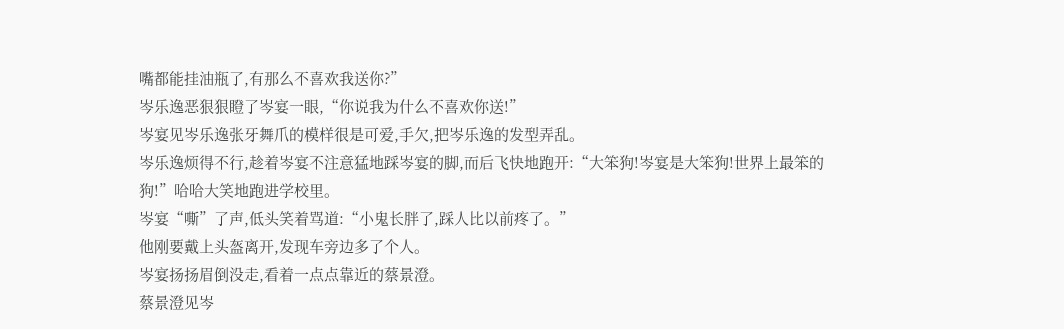嘴都能挂油瓶了,有那么不喜欢我送你?”
岑乐逸恶狠狠瞪了岑宴一眼,“你说我为什么不喜欢你送!”
岑宴见岑乐逸张牙舞爪的模样很是可爱,手欠,把岑乐逸的发型弄乱。
岑乐逸烦得不行,趁着岑宴不注意猛地踩岑宴的脚,而后飞快地跑开:“大笨狗!岑宴是大笨狗!世界上最笨的狗!”哈哈大笑地跑进学校里。
岑宴“嘶”了声,低头笑着骂道:“小鬼长胖了,踩人比以前疼了。”
他刚要戴上头盔离开,发现车旁边多了个人。
岑宴扬扬眉倒没走,看着一点点靠近的蔡景澄。
蔡景澄见岑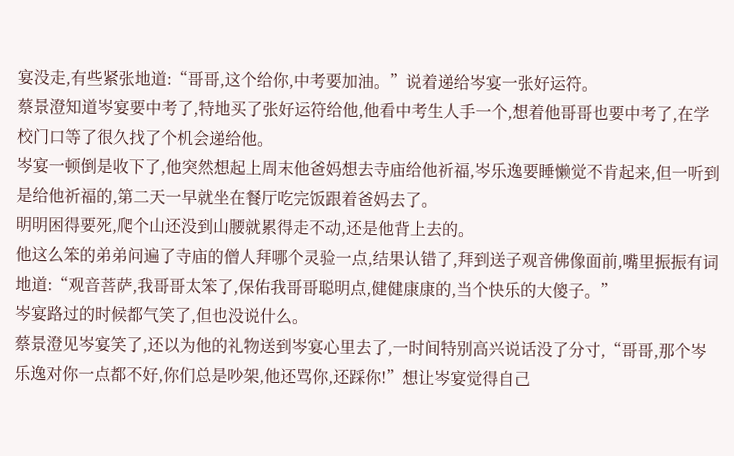宴没走,有些紧张地道:“哥哥,这个给你,中考要加油。”说着递给岑宴一张好运符。
蔡景澄知道岑宴要中考了,特地买了张好运符给他,他看中考生人手一个,想着他哥哥也要中考了,在学校门口等了很久找了个机会递给他。
岑宴一顿倒是收下了,他突然想起上周末他爸妈想去寺庙给他祈福,岑乐逸要睡懒觉不肯起来,但一听到是给他祈福的,第二天一早就坐在餐厅吃完饭跟着爸妈去了。
明明困得要死,爬个山还没到山腰就累得走不动,还是他背上去的。
他这么笨的弟弟问遍了寺庙的僧人拜哪个灵验一点,结果认错了,拜到送子观音佛像面前,嘴里振振有词地道:“观音菩萨,我哥哥太笨了,保佑我哥哥聪明点,健健康康的,当个快乐的大傻子。”
岑宴路过的时候都气笑了,但也没说什么。
蔡景澄见岑宴笑了,还以为他的礼物送到岑宴心里去了,一时间特别高兴说话没了分寸,“哥哥,那个岑乐逸对你一点都不好,你们总是吵架,他还骂你,还踩你!”想让岑宴觉得自己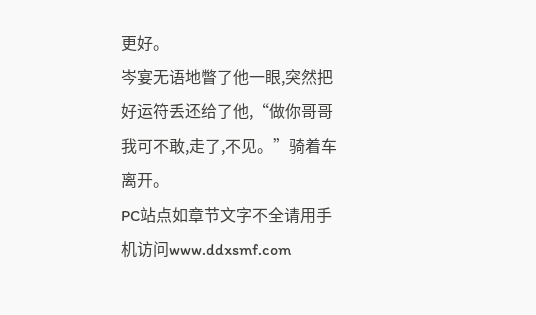更好。
岑宴无语地瞥了他一眼,突然把好运符丢还给了他,“做你哥哥我可不敢,走了,不见。”骑着车离开。
PC站点如章节文字不全请用手机访问www.ddxsmf.com